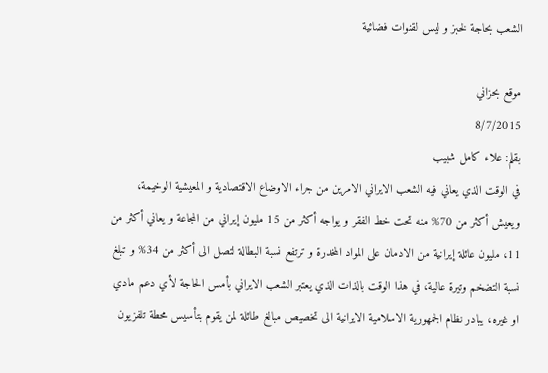الشعب بحاجة لخبز و ليس لقنوات فضائية

موقع بحزاني
8/7/2015
بقلم: علاء کامل شبيب
في الوقت الذي يعاني فيه الشعب الايراني الامرين من جراء الاوضاع الاقتصادية و المعيشية الوخيمة، ويعيش أکثر من 70% منه تحت خط الفقر و يواجه أکثر من 15 مليون إيراني من المجاعة و يعاني أکثر من 11، مليون عائلة إيرانية من الادمان علی المواد المخدرة و ترتفع نسبة البطالة لتصل الی أکثر من 34% و تبلغ نسبة التضخم وتيرة عالية، في هذا الوقت بالذات الذي يعتبر الشعب الايراني بأمس الحاجة لأي دعم مادي او غيره، يبادر نظام الجمهورية الاسلامية الايرانية الی تخصيص مبالغ طائلة لمن يقوم بتأسيس محطة تلفزيون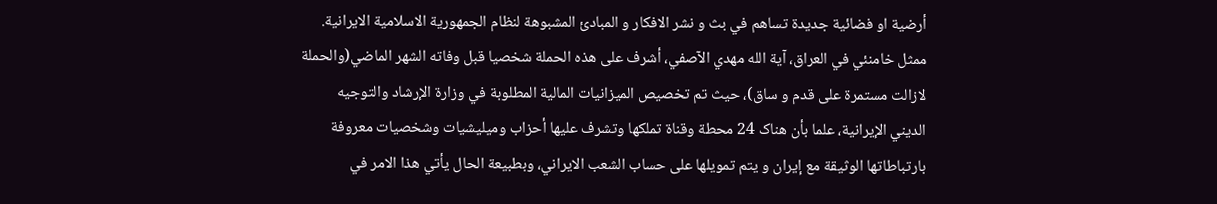أرضية او فضائية جديدة تساهم في بث و نشر الافکار و المبادئ المشبوهة لنظام الجمهورية الاسلامية الايرانية.
ممثل خامنئي في العراق، آية الله مهدي الآصفي، أشرف علی هذه الحملة شخصيا قبل وفاته الشهر الماضي(والحملة لازالت مستمرة علی قدم و ساق)، حيث تم تخصيص الميزانيات المالية المطلوبة في وزارة الإرشاد والتوجيه الديني الإيرانية، علما بأن هناک 24 محطة وقناة تملکها وتشرف عليها أحزاب وميليشيات وشخصيات معروفة بارتباطاتها الوثيقة مع إيران و يتم تمويلها علی حساب الشعب الايراني، وبطبيعة الحال يأتي هذا الامر في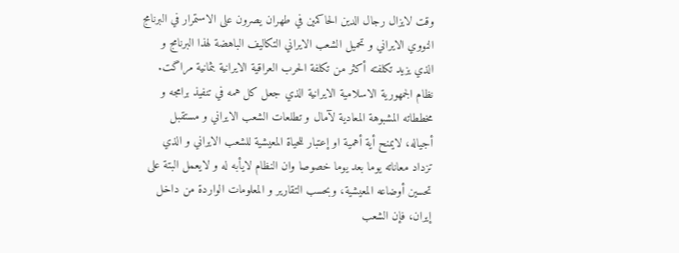وقت لايزال رجال الدين الحاکمين في طهران يصرون علی الاستمرار في البرنامج النووي الايراني و تحميل الشعب الايراني التکاليف الباهضة لهذا البرنامج و الذي يزيد تکلفته أکثر من تکلفة الحرب العراقية الايرانية بثمانية مراگت.
نظام الجمهورية الاسلامية الايرانية الذي جعل کل همه في تنفيذ برامجه و مخططاته المشبوهة المعادية لآمال و تطلعات الشعب الايراني و مستقبل أجياله، لايمنح أية أهمية او إعتبار للحياة المعيشية للشعب الايراني و الذي تزداد معاناته يوما بعد يوما خصوصا وان النظام لايأبه له و لايعمل البتة علی تحسين أوضاعه المعيشية، وبحسب التقارير و المعلومات الواردة من داخل إيران، فإن الشعب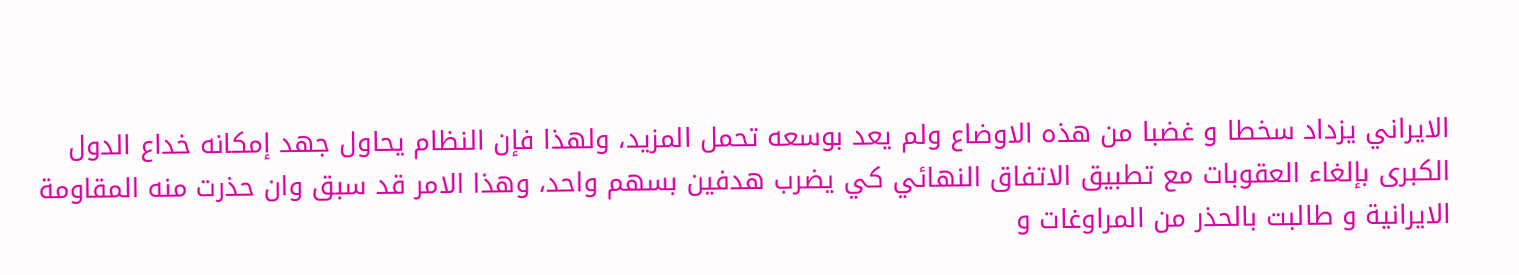الايراني يزداد سخطا و غضبا من هذه الاوضاع ولم يعد بوسعه تحمل المزيد، ولهذا فإن النظام يحاول جهد إمکانه خداع الدول الکبری بإلغاء العقوبات مع تطبيق الاتفاق النهائي کي يضرب هدفين بسهم واحد، وهذا الامر قد سبق وان حذرت منه المقاومة الايرانية و طالبت بالحذر من المراوغات و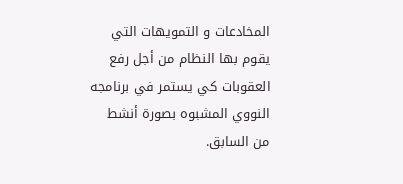المخادعات و التمويهات التي يقوم بها النظام من أجل رفع العقوبات کي يستمر في برنامجه النووي المشبوه بصورة أنشط من السابق.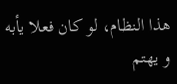هذا النظام، لو کان فعلا يأبه و يهتم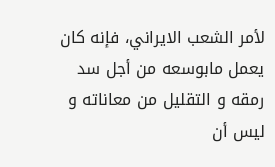لأمر الشعب الايراني، فإنه کان يعمل مابوسعه من أجل سد رمقه و التقليل من معاناته و ليس أن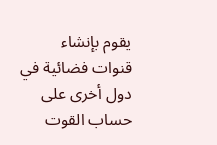يقوم بإنشاء قنوات فضائية في دول أخری علی حساب القوت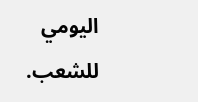اليومي للشعب.